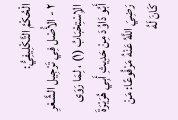الْحُكْمُ التَّكْلِيفِيُّ:
٢ - الأَْصْل فِي تَرْجِيل الشَّعْرِ الاِسْتِحْبَابُ (١) ، لِمَا رَوَى أَبُو دَاوُدَ مِنْ حَدِيثِ أَبِي هُرَيْرَةَ رَضِيَ اللَّهُ عَنْهُ مَرْفُوعًا: مَنْ كَانَ لَهُ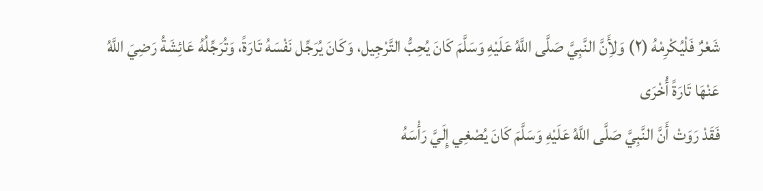شَعْرٌ فَلْيُكْرِمْهُ (٢) وَلأَِنَّ النَّبِيَّ صَلَّى اللَّهُ عَلَيْهِ وَسَلَّمَ كَانَ يُحِبُّ التَّرْجِيل، وَكَانَ يُرَجِّل نَفْسَهُ تَارَةً، وَتُرَجِّلُهُ عَائِشَةُ رَضِيَ اللَّهُ عَنْهَا تَارَةً أُخْرَى
فَقَدْ رَوَتْ أَنَّ النَّبِيَّ صَلَّى اللَّهُ عَلَيْهِ وَسَلَّمَ كَانَ يُصْغِي إِلَيَّ رَأْسَهُ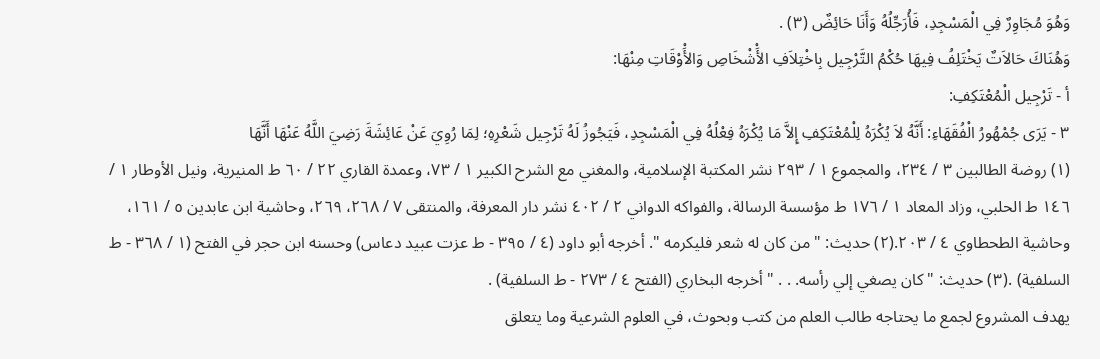وَهُوَ مُجَاوِرٌ فِي الْمَسْجِدِ، فَأُرَجِّلُهُ وَأَنَا حَائِضٌ (٣) .
وَهُنَاكَ حَالاَتٌ يَخْتَلِفُ فِيهَا حُكْمُ التَّرْجِيل بِاخْتِلاَفِ الأَْشْخَاصِ وَالأَْوْقَاتِ مِنْهَا:
أ - تَرْجِيل الْمُعْتَكِفِ:
٣ - يَرَى جُمْهُورُ الْفُقَهَاءِ: أَنَّهُ لاَ يُكْرَهُ لِلْمُعْتَكِفِ إِلاَّ مَا يُكْرَهُ فِعْلُهُ فِي الْمَسْجِدِ، فَيَجُوزُ لَهُ تَرْجِيل شَعْرِهِ؛ لِمَا رُوِيَ عَنْ عَائِشَةَ رَضِيَ اللَّهُ عَنْهَا أَنَّهَا
(١) روضة الطالبين ٣ / ٢٣٤، والمجموع ١ / ٢٩٣ نشر المكتبة الإسلامية، والمغني مع الشرح الكبير ١ / ٧٣، وعمدة القاري ٢٢ / ٦٠ ط المنيرية، ونيل الأوطار ١ / ١٤٦ ط الحلبي، وزاد المعاد ١ / ١٧٦ ط مؤسسة الرسالة، والفواكه الدواني ٢ / ٤٠٢ نشر دار المعرفة، والمنتقى ٧ / ٢٦٨، ٢٦٩، وحاشية ابن عابدين ٥ / ١٦١، وحاشية الطحطاوي ٤ / ٢٠٣.(٢) حديث: " من كان له شعر فليكرمه ". أخرجه أبو داود (٤ / ٣٩٥ - ط عزت عبيد دعاس) وحسنه ابن حجر في الفتح (١ / ٣٦٨ - ط السلفية) .(٣) حديث: " كان يصغي إلي رأسه. . . " أخرجه البخاري (الفتح ٤ / ٢٧٣ - ط السلفية) .
يهدف المشروع لجمع ما يحتاجه طالب العلم من كتب وبحوث، في العلوم الشرعية وما يتعلق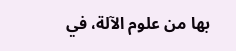بها من علوم الآلة، في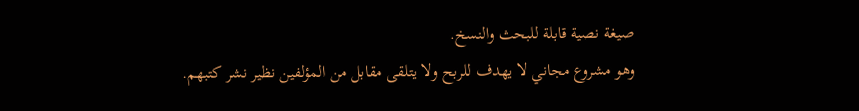صيغة نصية قابلة للبحث والنسخ.
وهو مشروع مجاني لا يهدف للربح ولا يتلقى مقابل من المؤلفين نظير نشر كتبهم.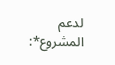لدعم المشروع*: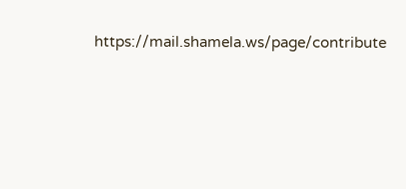https://mail.shamela.ws/page/contribute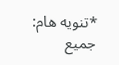*تنويه هام: جميع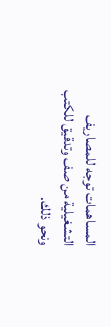المساهمات توجه للمصاريف التشغيلية من صف وتدقيق للكتب ونحو ذلك.